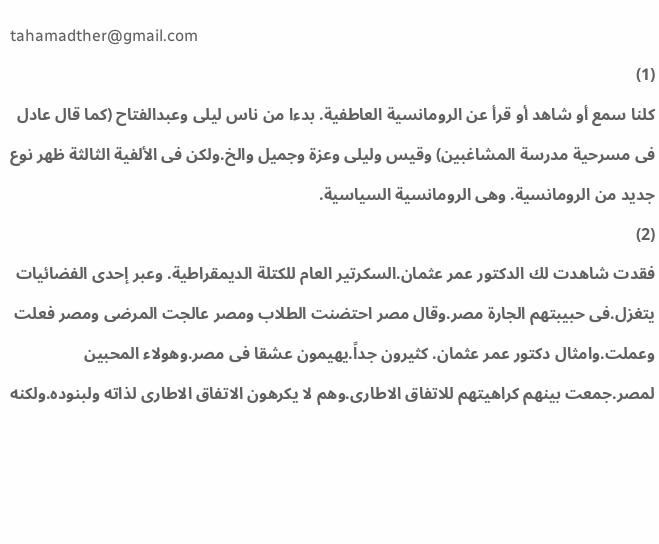tahamadther@gmail.com
(1)
كلنا سمع أو شاهد أو قرأ عن الرومانسية العاطفية. بدءا من ناس ليلى وعبدالفتاح (كما قال عادل فى مسرحية مدرسة المشاغبين) وقيس وليلى وعزة وجميل والخ.ولكن فى الألفية الثالثة ظهر نوع جديد من الرومانسية. وهى الرومانسية السياسية.
(2)
فقدت شاهدت لك الدكتور عمر عثمان.السكرتير العام للكتلة الديمقراطية. وعبر إحدى الفضائيات يتغزل.فى حبيبتهم الجارة مصر.وقال مصر احتضنت الطلاب ومصر عالجت المرضى ومصر فعلت وعملت.وامثال دكتور عمر عثمان. كثيرون جداً.يهيمون عشقا فى مصر.وهولاء المحبين لمصر.جمعت بينهم كراهيتهم للاتفاق الاطارى.وهم لا يكرهون الاتفاق الاطارى لذاته ولبنوده.ولكنه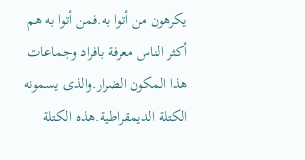يكرهون من أتوا به.فمن أتوا به هم أكثر الناس معرفة بافراد وجماعات هذا المكون الضرار.والذى يسمونه الكتلة الديمقراطية.هذه الكتلة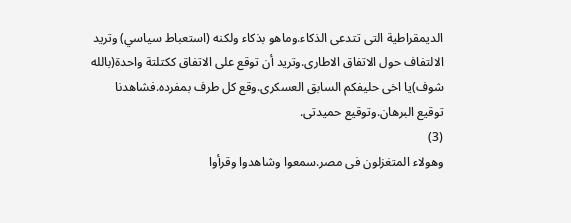الديمقراطية التى تتدعى الذكاء.وماهو بذكاء ولكنه (استعباط سياسي) وتريد الالتفاف حول الاتفاق الاطارى.وتريد أن توقع على الاتفاق ككتلتة واحدة(بالله شوف)يا اخى حليفكم السابق العسكرى.وقع كل طرف بمفرده.فشاهدنا توقيع البرهان.وتوقيع حميدتى.
(3)
وهولاء المتغزلون فى مصر.سمعوا وشاهدوا وقرأوا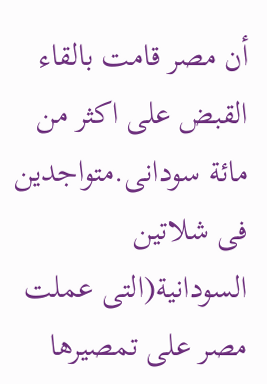أن مصر قامت بالقاء القبض على اكثر من مائة سودانى.متواجدين فى شلاتين السودانية(التى عملت مصر على تمصيرها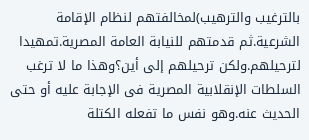بالترغيب والترهيب)لمخالفتهم لنظام الإقامة الشرعية.ثم قدمتهم للنيابة العامة المصرية.تمهيدا لترحيلهم.ولكن ترحيلهم إلى أين؟وهذا ما لا ترغب السلطات الإنقلابية المصرية فى الإجابة عليه أو حتى الحديث عنه.وهو نفس ما تفعله الكتلة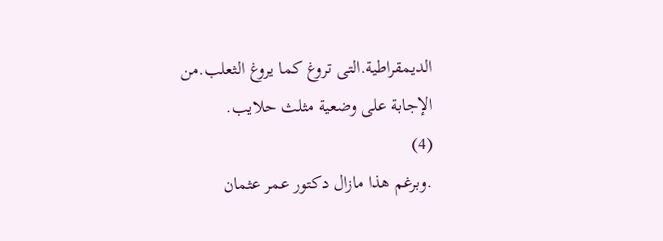الديمقراطية.التى تروغ كما يروغ الثعلب.من الإجابة على وضعية مثلث حلايب.
(4)
.وبرغم هذا مازال دكتور عمر عثمان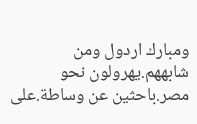ومبارك اردول ومن شابههم.يهرولون نحو مصر.باحثين عن وساطة.على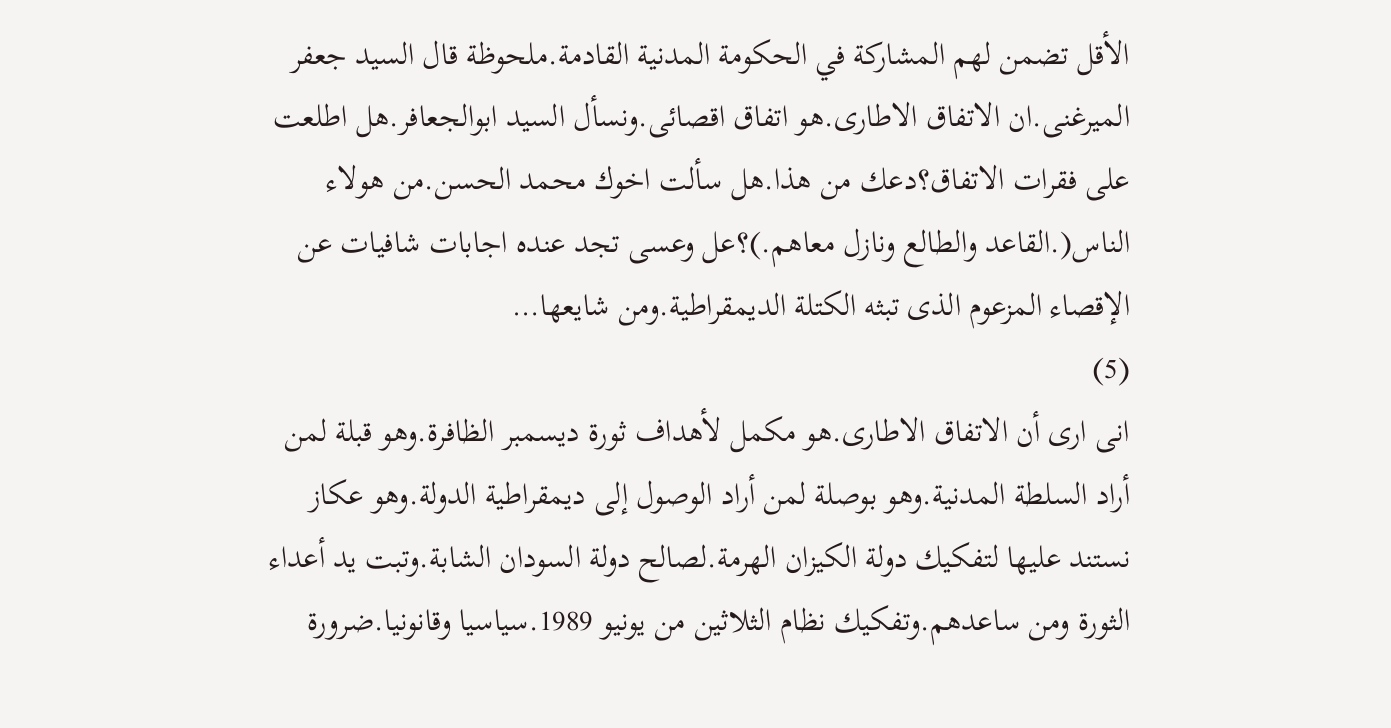الأقل تضمن لهم المشاركة في الحكومة المدنية القادمة.ملحوظة قال السيد جعفر الميرغنى.ان الاتفاق الاطارى.هو اتفاق اقصائى.ونسأل السيد ابوالجعافر.هل اطلعت على فقرات الاتفاق؟دعك من هذا.هل سألت اخوك محمد الحسن.من هولاء الناس(.القاعد والطالع ونازل معاهم.)؟عل وعسى تجد عنده اجابات شافيات عن الإقصاء المزعوم الذى تبثه الكتلة الديمقراطية.ومن شايعها…
(5)
انى ارى أن الاتفاق الاطارى.هو مكمل لأهداف ثورة ديسمبر الظافرة.وهو قبلة لمن أراد السلطة المدنية.وهو بوصلة لمن أراد الوصول إلى ديمقراطية الدولة.وهو عكاز نستند عليها لتفكيك دولة الكيزان الهرمة.لصالح دولة السودان الشابة.وتبت يد أعداء الثورة ومن ساعدهم.وتفكيك نظام الثلاثين من يونيو 1989.سياسيا وقانونيا.ضرورة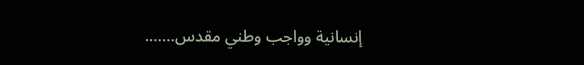إنسانية وواجب وطني مقدس…….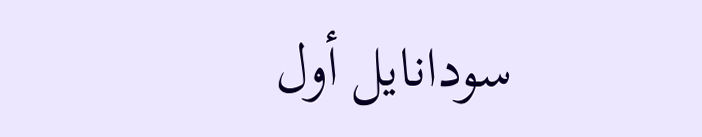سودانايل أول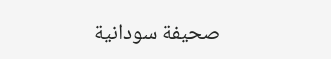صحيفة سودانية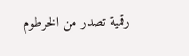رقمية تصدر من الخرطوم